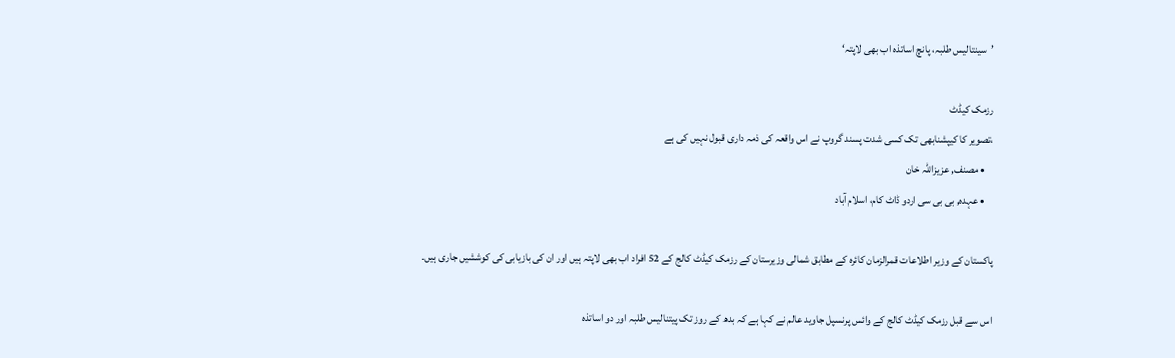’سینتالیس طلبہ، پانچ اساتذہ اب بھی لاپتہ‘

رزمک کیڈٹ
،تصویر کا کیپشنابھی تک کسی شدت پسند گروپ نے اس واقعہ کی ذمہ داری قبول نہیں کی ہے
    • مصنف, عزیزاللہ خان
    • عہدہ, بی بی سی اردو ڈاٹ کام، اسلام آباد

پاکستان کے وزیر اطلاعات قمرالزمان کائرہ کے مطابق شمالی وزیرستان کے رزمک کیڈٹ کالج کے 52 افراد اب بھی لاپتہ ہیں اور ان کی بازیابی کی کوششیں جاری ہیں۔

اس سے قبل رزمک کیڈٹ کالج کے وائس پرنسپل جاوید عالم نے کہا ہے کہ بدھ کے روز تک پیتنالیس طلبہ اور دو اساتذہ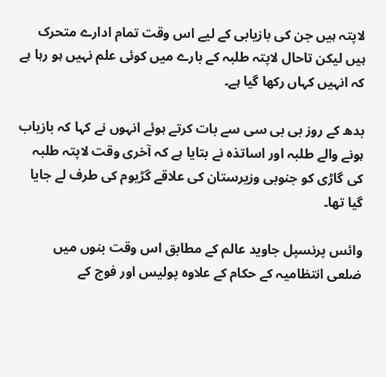لاپتہ ہیں جن کی بازیابی کے لیے اس وقت تمام ادارے متحرک ہیں لیکن تاحال لاپتہ طلبہ کے بارے میں کوئی علم نہیں ہو رہا ہے کہ انہیں کہاں رکھا گیا ہے۔

بدھ کے روز بی بی سی سے بات کرتے ہوئے انہوں نے کہا کہ بازیاب ہونے والے طلبہ اور اساتذہ نے بتایا ہے کہ آخری وقت لاپتہ طلبہ کی گاڑی کو جنوبی وزیرستان کی علاقے گڑیوم کی طرف لے جایا گیا تھا۔

وائس پرنسپل جاوید عالم کے مطابق اس وقت بنوں میں ضلعی انتظامیہ کے حکام کے علاوہ پولیس اور فوج کے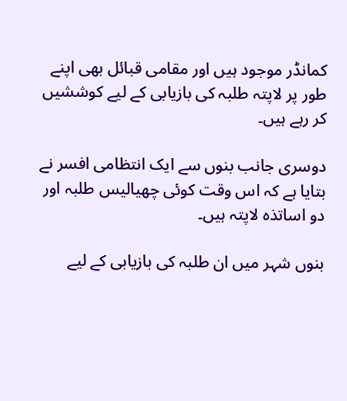کمانڈر موجود ہیں اور مقامی قبائل بھی اپنے طور پر لاپتہ طلبہ کی بازیابی کے لیے کوششیں کر رہے ہیں۔

دوسری جانب بنوں سے ایک انتظامی افسر نے بتایا ہے کہ اس وقت کوئی چھیالیس طلبہ اور دو اساتذہ لاپتہ ہیں۔

بنوں شہر میں ان طلبہ کی بازیابی کے لیے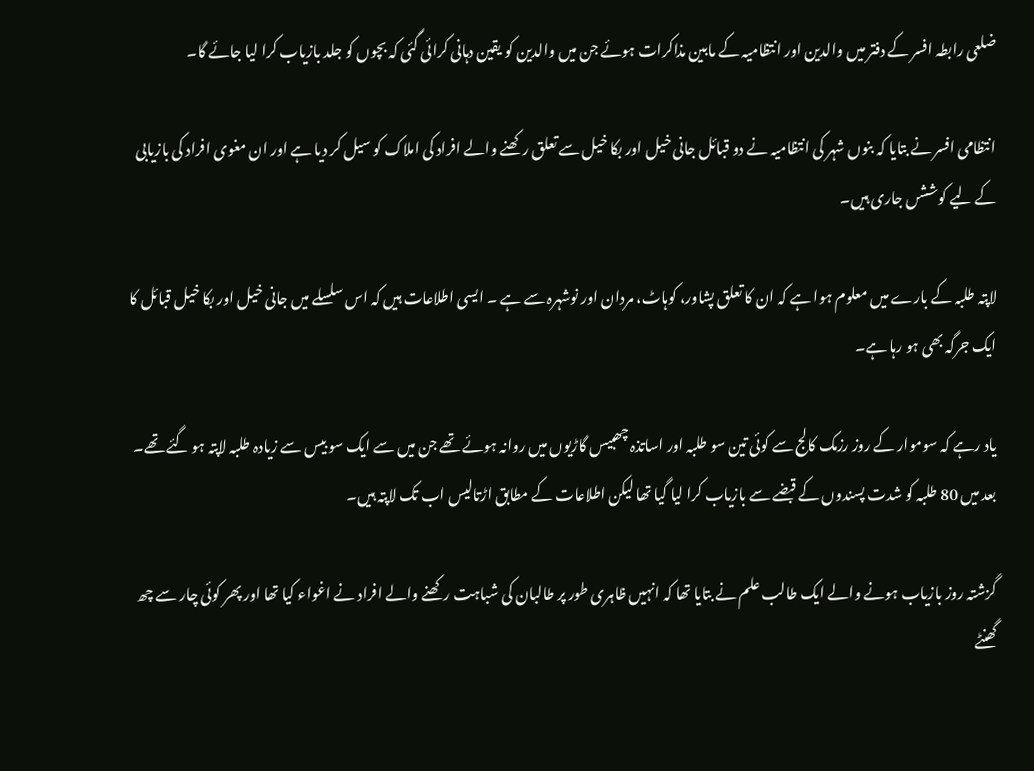ضلعی رابطہ افسر کے دفتر میں والدین اور انتظامیہ کے مابین مذاکرات ہوئے جن میں والدین کو یقین دہانی کرائی گئی کہ بچوں کو جلد بازیاب کرا لیا جائے گا۔

انتظامی افسر نے بتایا کہ بنوں شہر کی انتظامیہ نے دو قبائل جانی خیل اور بکا خیل سے تعلق رکھنے والے افراد کی املاک کو سیل کر دیا ہے اور ان مغوی افراد کی بازیابی کے لیے کوششں جاری ہیں۔

لاپتہ طلبہ کے بارے میں معلوم ہوا ہے کہ ان کا تعلق پشاور، کوہاٹ، مردان اور نوشہرہ سے ہے ۔ ایسی اطلاعات ہیں کہ اس سلسلے میں جانی خیل اور بکا خیل قبائل کا ایک جرگہ بھی ہو رہا ہے۔

یاد رہے کہ سوموار کے روز رزمک کالج سے کوئی تین سو طلبہ اور اساتذہ چھبیس گاڑیوں میں روانہ ہوئے تھے جن میں سے ایک سو بیس سے زیادہ طلبہ لاپتہ ہو گئے تھے۔ بعد میں 80 طلبہ کو شدت پسندوں کے قبضے سے بازیاب کرا لیا گیا تھا لیکن اطلاعات کے مطابق اڑتالیس اب تک لاپتہ ہیں۔

گزشتہ روز بازیاب ہونے والے ایک طالب علم نے بتایا تھا کہ انہیں ظاہری طور پر طالبان کی شباہت رکھنے والے افراد نے اغواء کیا تھا اور پھر کوئی چار سے چھ گھنٹے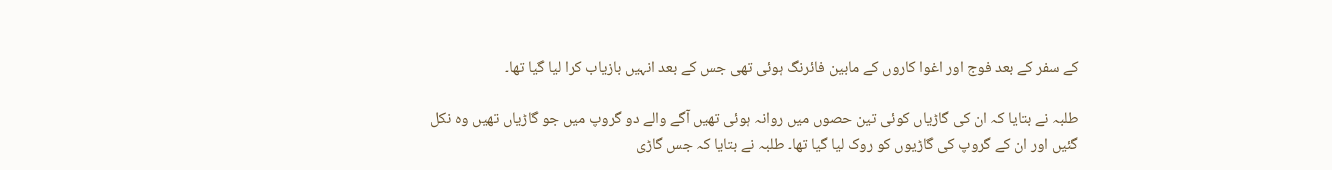کے سفر کے بعد فوج اور اغوا کاروں کے مابین فائرنگ ہوئی تھی جس کے بعد انہیں بازیاب کرا لیا گیا تھا۔

طلبہ نے بتایا کہ ان کی گاڑیاں کوئی تین حصوں میں روانہ ہوئی تھیں آگے والے دو گروپ میں جو گاڑیاں تھیں وہ نکل گئیں اور ان کے گروپ کی گاڑیوں کو روک لیا گیا تھا۔ طلبہ نے بتایا کہ جس گاڑی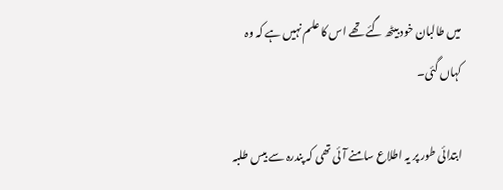میں طالبان خود بیٹھ گئے تھے اس کا علم نہیں ہے کہ وہ کہاں گئی۔

ابتدائی طور پر یہ اطلاع سامنے آئی تھی کہ پندرہ سے بیس طلبہ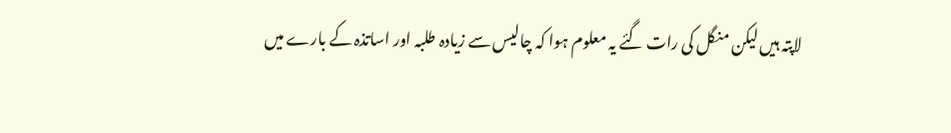لاپتہ ہیں لیکن منگل کی رات گئے یہ معلوم ہوا کہ چالیس سے زیادہ طلبہ اور اساتذہ کے بارے میں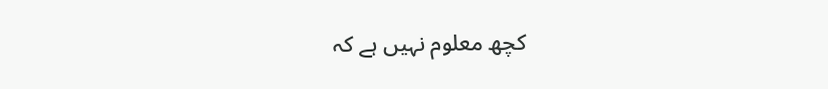کچھ معلوم نہیں ہے کہ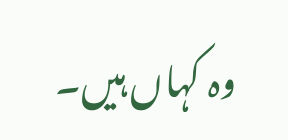وہ کہاں ہیں۔